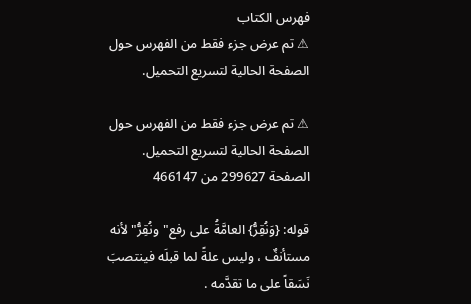فهرس الكتاب
⚠ تم عرض جزء فقط من الفهرس حول الصفحة الحالية لتسريع التحميل.

⚠ تم عرض جزء فقط من الفهرس حول الصفحة الحالية لتسريع التحميل.
الصفحة 299627 من 466147

قوله: {وَنُقِرُّ} العامَّةُ على رفع"ونُقِرُّ"لأنه مستأنفٌ ، وليس علةً لما قبلَه فينتصبَ نَسَقاً على ما تقدَّمه .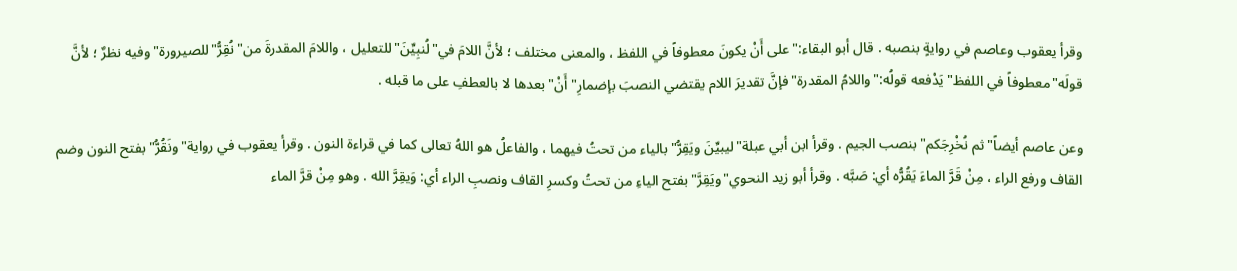وقرأ يعقوب وعاصم في روايةٍ بنصبه . قال أبو البقاء:"على أَنْ يكونَ معطوفاً في اللفظ ، والمعنى مختلف ؛ لأنَّ اللامَ في"لُنبِيِّنَ"للتعليل ، واللامَ المقدرةَ من"نُقِرُّ"للصيرورة"وفيه نظرٌ ؛ لأنَّ قولَه"معطوفاً في اللفظ"يَدْفعه قولُه:"واللامُ المقدرة"فإنَّ تقديرَ اللام يقتضي النصبَ بإضمارِ"أَنْ"بعدها لا بالعطفِ على ما قبله .

وعن عاصم أيضاً"ثم نُخْرِجَكم"بنصب الجيم . وقرأ ابن أبي عبلة"ليبيِّنَ ويَقِرُّ"بالياء من تحتُ فيهما ، والفاعلُ هو اللهُ تعالى كما في قراءة النون . وقرأ يعقوب في رواية"ونَقُرُّ"بفتح النون وضم القاف ورفع الراء ، مِنْ قَرَّ الماءَ يَقُرُّه أي: صَبَّه . وقرأ أبو زيد النحوي"ويَقِرَّ"بفتح الياءِ من تحتُ وكسرِ القاف ونصبِ الراء أي: وَيقِرَّ الله . وهو مِنْ قرَّ الماء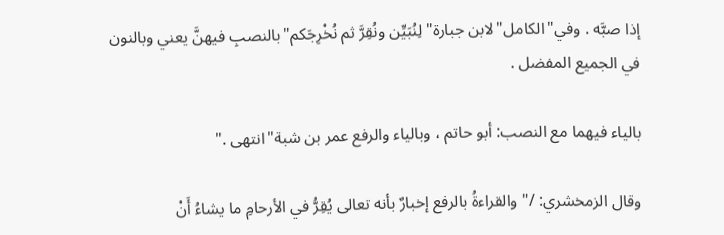إذا صبَّه . وفي"الكامل"لابن جبارة"لِنُبَيِّن ونُقِرَّ ثم نُخْرِجَكم"بالنصبِ فيهنَّ يعني وبالنون في الجميع المفضل .

بالياء فيهما مع النصب: أبو حاتم ، وبالياء والرفع عمر بن شبة"انتهى ."

وقال الزمخشري: /"والقراءةُ بالرفع إخبارٌ بأنه تعالى يُقِرُّ في الأرحامِ ما يشاءُ أَنْ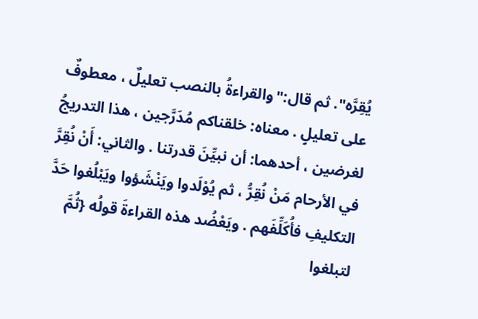يُقِرَّه". ثم قال:"والقراءةُ بالنصب تعليلٌ ، معطوفٌ على تعليلٍ . معناه: خلقناكم مُدَرَّجين ، هذا التدريجُ لغرضين ، أحدهما: أن نبيِّنَ قدرتنا . والثاني: أَنْ نُقِرَّ في الأرحام مَنْ نُقِرُّ ، ثم يُوْلَدوا ويَنْشَؤوا ويَبْلُغوا حَدَّ التكليفِ فأُكَلِّفَهم . ويَعْضُد هذه القراءةَ قولُه {ثُمَّ لتبلغوا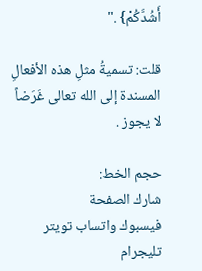أَشُدَّكُمْ} ."

قلت: تسميةُ مثلِ هذه الأفعالِ المسندة إلى الله تعالى غَرَضاً لا يجوز .

حجم الخط:
شارك الصفحة
فيسبوك واتساب تويتر تليجرام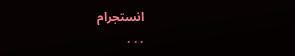انستجرام
. . .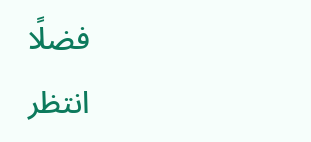فضلًا انتظر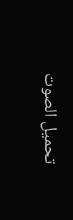تحميل الصوت